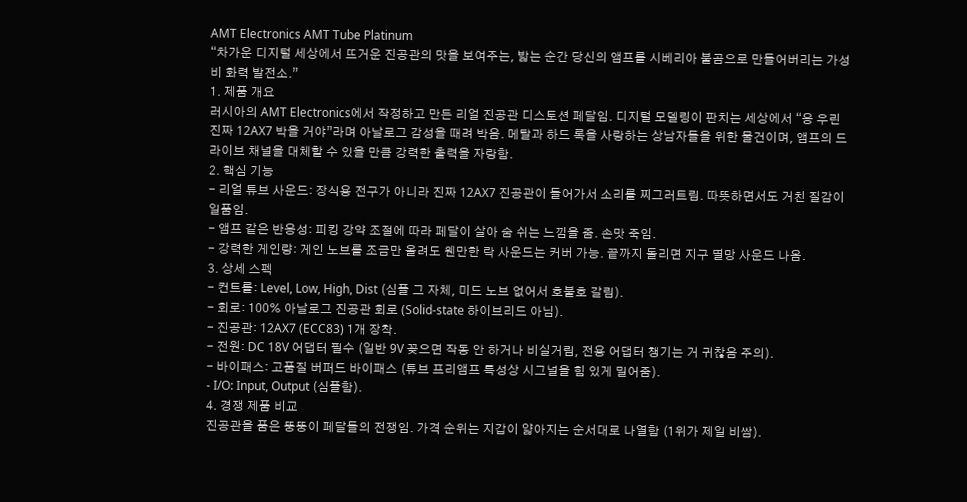AMT Electronics AMT Tube Platinum
“차가운 디지털 세상에서 뜨거운 진공관의 맛을 보여주는, 밟는 순간 당신의 앰프를 시베리아 불곰으로 만들어버리는 가성비 화력 발전소.”
1. 제품 개요
러시아의 AMT Electronics에서 작정하고 만든 리얼 진공관 디스토션 페달임. 디지털 모델링이 판치는 세상에서 “응 우린 진짜 12AX7 박을 거야”라며 아날로그 감성을 때려 박음. 메탈과 하드 록을 사랑하는 상남자들을 위한 물건이며, 앰프의 드라이브 채널을 대체할 수 있을 만큼 강력한 출력을 자랑함.
2. 핵심 기능
- 리얼 튜브 사운드: 장식용 전구가 아니라 진짜 12AX7 진공관이 들어가서 소리를 찌그러트림. 따뜻하면서도 거친 질감이 일품임.
- 앰프 같은 반응성: 피킹 강약 조절에 따라 페달이 살아 숨 쉬는 느낌을 줌. 손맛 죽임.
- 강력한 게인량: 게인 노브를 조금만 올려도 웬만한 락 사운드는 커버 가능. 끝까지 돌리면 지구 멸망 사운드 나옴.
3. 상세 스펙
- 컨트롤: Level, Low, High, Dist (심플 그 자체, 미드 노브 없어서 호불호 갈림).
- 회로: 100% 아날로그 진공관 회로 (Solid-state 하이브리드 아님).
- 진공관: 12AX7 (ECC83) 1개 장착.
- 전원: DC 18V 어댑터 필수 (일반 9V 꽂으면 작동 안 하거나 비실거림, 전용 어댑터 챙기는 거 귀찮음 주의).
- 바이패스: 고품질 버퍼드 바이패스 (튜브 프리앰프 특성상 시그널을 힘 있게 밀어줌).
- I/O: Input, Output (심플함).
4. 경쟁 제품 비교
진공관을 품은 뚱뚱이 페달들의 전쟁임. 가격 순위는 지갑이 얇아지는 순서대로 나열함 (1위가 제일 비쌈).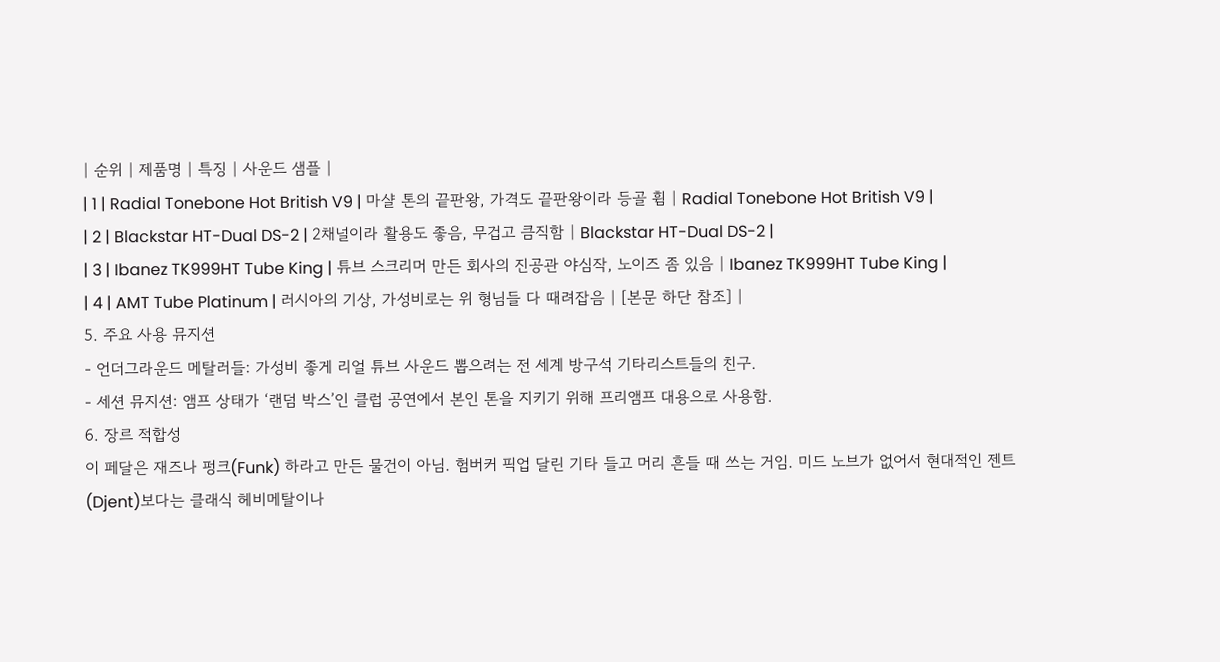| 순위 | 제품명 | 특징 | 사운드 샘플 |
| 1 | Radial Tonebone Hot British V9 | 마샬 톤의 끝판왕, 가격도 끝판왕이라 등골 휨 | Radial Tonebone Hot British V9 |
| 2 | Blackstar HT-Dual DS-2 | 2채널이라 활용도 좋음, 무겁고 큼직함 | Blackstar HT-Dual DS-2 |
| 3 | Ibanez TK999HT Tube King | 튜브 스크리머 만든 회사의 진공관 야심작, 노이즈 좀 있음 | Ibanez TK999HT Tube King |
| 4 | AMT Tube Platinum | 러시아의 기상, 가성비로는 위 형님들 다 때려잡음 | [본문 하단 참조] |
5. 주요 사용 뮤지션
- 언더그라운드 메탈러들: 가성비 좋게 리얼 튜브 사운드 뽑으려는 전 세계 방구석 기타리스트들의 친구.
- 세션 뮤지션: 앰프 상태가 ‘랜덤 박스’인 클럽 공연에서 본인 톤을 지키기 위해 프리앰프 대용으로 사용함.
6. 장르 적합성
이 페달은 재즈나 펑크(Funk) 하라고 만든 물건이 아님. 험버커 픽업 달린 기타 들고 머리 흔들 때 쓰는 거임. 미드 노브가 없어서 현대적인 젠트(Djent)보다는 클래식 헤비메탈이나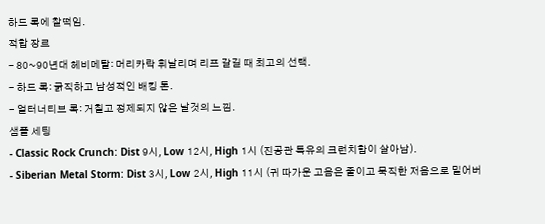하드 록에 찰떡임.
적합 장르
- 80~90년대 헤비메탈: 머리카락 휘날리며 리프 갈길 때 최고의 선택.
- 하드 록: 굵직하고 남성적인 배킹 톤.
- 얼터너티브 록: 거칠고 정제되지 않은 날것의 느낌.
샘플 세팅
- Classic Rock Crunch: Dist 9시, Low 12시, High 1시 (진공관 특유의 크런치함이 살아남).
- Siberian Metal Storm: Dist 3시, Low 2시, High 11시 (귀 따가운 고음은 줄이고 묵직한 저음으로 밀어버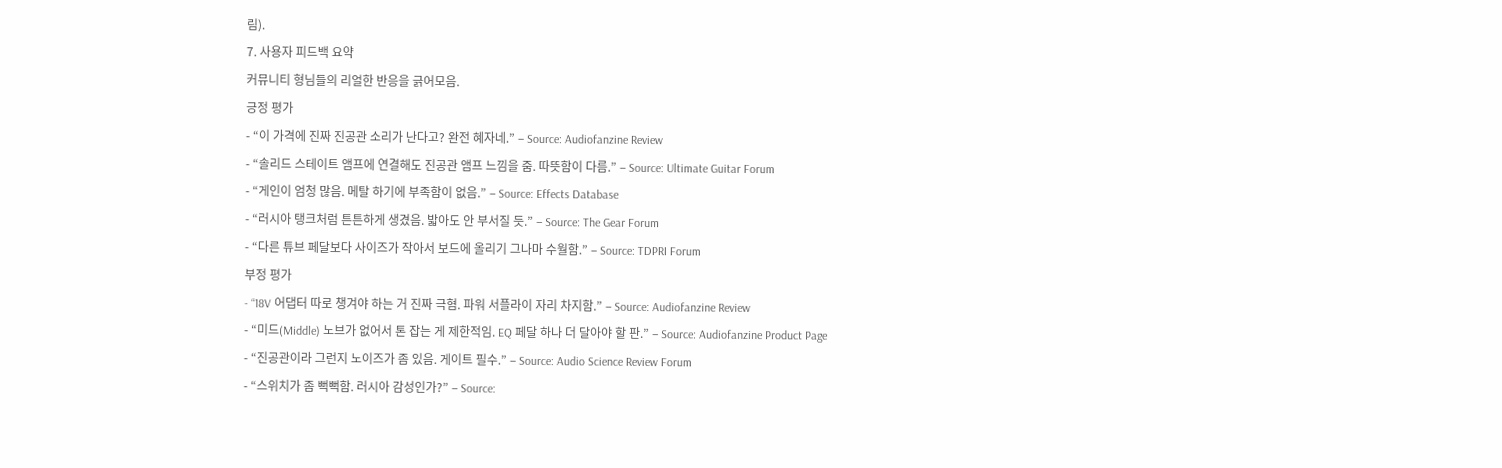림).
7. 사용자 피드백 요약
커뮤니티 형님들의 리얼한 반응을 긁어모음.
긍정 평가
- “이 가격에 진짜 진공관 소리가 난다고? 완전 혜자네.” – Source: Audiofanzine Review
- “솔리드 스테이트 앰프에 연결해도 진공관 앰프 느낌을 줌. 따뜻함이 다름.” – Source: Ultimate Guitar Forum
- “게인이 엄청 많음. 메탈 하기에 부족함이 없음.” – Source: Effects Database
- “러시아 탱크처럼 튼튼하게 생겼음. 밟아도 안 부서질 듯.” – Source: The Gear Forum
- “다른 튜브 페달보다 사이즈가 작아서 보드에 올리기 그나마 수월함.” – Source: TDPRI Forum
부정 평가
- “18V 어댑터 따로 챙겨야 하는 거 진짜 극혐. 파워 서플라이 자리 차지함.” – Source: Audiofanzine Review
- “미드(Middle) 노브가 없어서 톤 잡는 게 제한적임. EQ 페달 하나 더 달아야 할 판.” – Source: Audiofanzine Product Page
- “진공관이라 그런지 노이즈가 좀 있음. 게이트 필수.” – Source: Audio Science Review Forum
- “스위치가 좀 뻑뻑함. 러시아 감성인가?” – Source: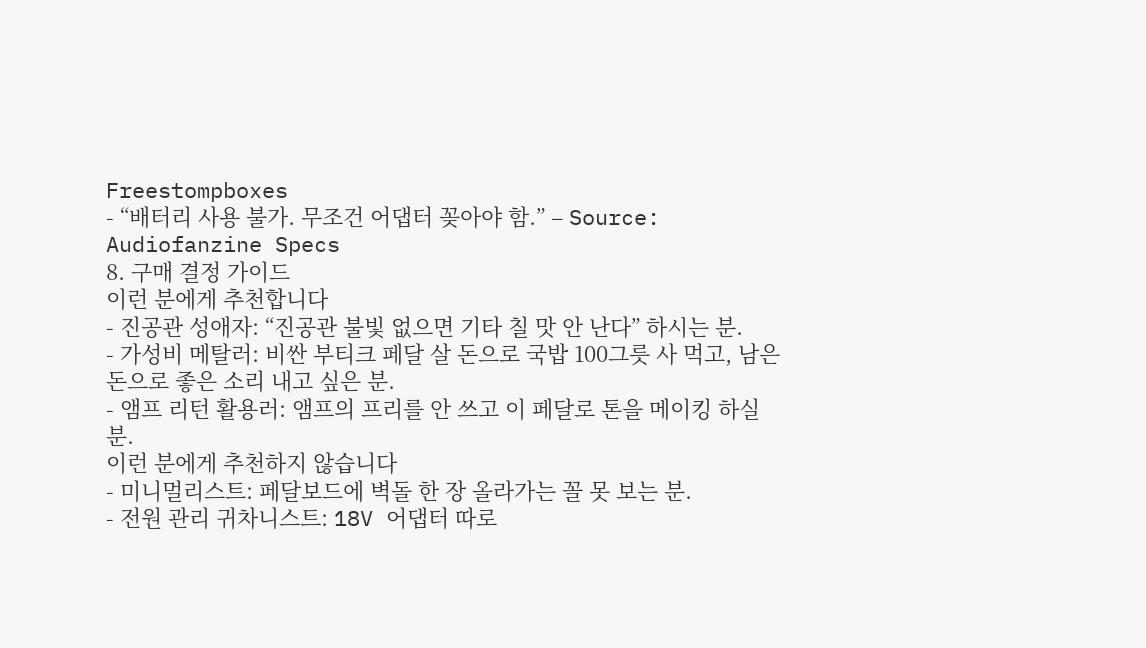Freestompboxes
- “배터리 사용 불가. 무조건 어댑터 꽂아야 함.” – Source: Audiofanzine Specs
8. 구매 결정 가이드
이런 분에게 추천합니다
- 진공관 성애자: “진공관 불빛 없으면 기타 칠 맛 안 난다” 하시는 분.
- 가성비 메탈러: 비싼 부티크 페달 살 돈으로 국밥 100그릇 사 먹고, 남은 돈으로 좋은 소리 내고 싶은 분.
- 앰프 리턴 활용러: 앰프의 프리를 안 쓰고 이 페달로 톤을 메이킹 하실 분.
이런 분에게 추천하지 않습니다
- 미니멀리스트: 페달보드에 벽돌 한 장 올라가는 꼴 못 보는 분.
- 전원 관리 귀차니스트: 18V 어댑터 따로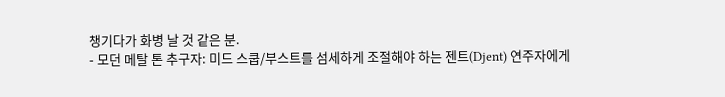챙기다가 화병 날 것 같은 분.
- 모던 메탈 톤 추구자: 미드 스쿱/부스트를 섬세하게 조절해야 하는 젠트(Djent) 연주자에게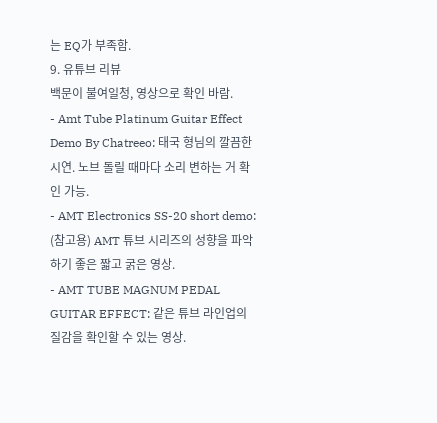는 EQ가 부족함.
9. 유튜브 리뷰
백문이 불여일청, 영상으로 확인 바람.
- Amt Tube Platinum Guitar Effect Demo By Chatreeo: 태국 형님의 깔끔한 시연. 노브 돌릴 때마다 소리 변하는 거 확인 가능.
- AMT Electronics SS-20 short demo: (참고용) AMT 튜브 시리즈의 성향을 파악하기 좋은 짧고 굵은 영상.
- AMT TUBE MAGNUM PEDAL GUITAR EFFECT: 같은 튜브 라인업의 질감을 확인할 수 있는 영상.